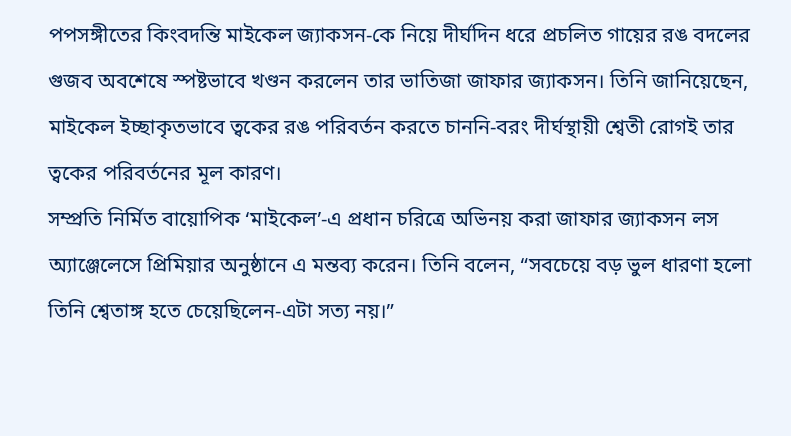পপসঙ্গীতের কিংবদন্তি মাইকেল জ্যাকসন-কে নিয়ে দীর্ঘদিন ধরে প্রচলিত গায়ের রঙ বদলের গুজব অবশেষে স্পষ্টভাবে খণ্ডন করলেন তার ভাতিজা জাফার জ্যাকসন। তিনি জানিয়েছেন, মাইকেল ইচ্ছাকৃতভাবে ত্বকের রঙ পরিবর্তন করতে চাননি-বরং দীর্ঘস্থায়ী শ্বেতী রোগই তার ত্বকের পরিবর্তনের মূল কারণ।
সম্প্রতি নির্মিত বায়োপিক ‘মাইকেল’-এ প্রধান চরিত্রে অভিনয় করা জাফার জ্যাকসন লস অ্যাঞ্জেলেসে প্রিমিয়ার অনুষ্ঠানে এ মন্তব্য করেন। তিনি বলেন, “সবচেয়ে বড় ভুল ধারণা হলো তিনি শ্বেতাঙ্গ হতে চেয়েছিলেন-এটা সত্য নয়।”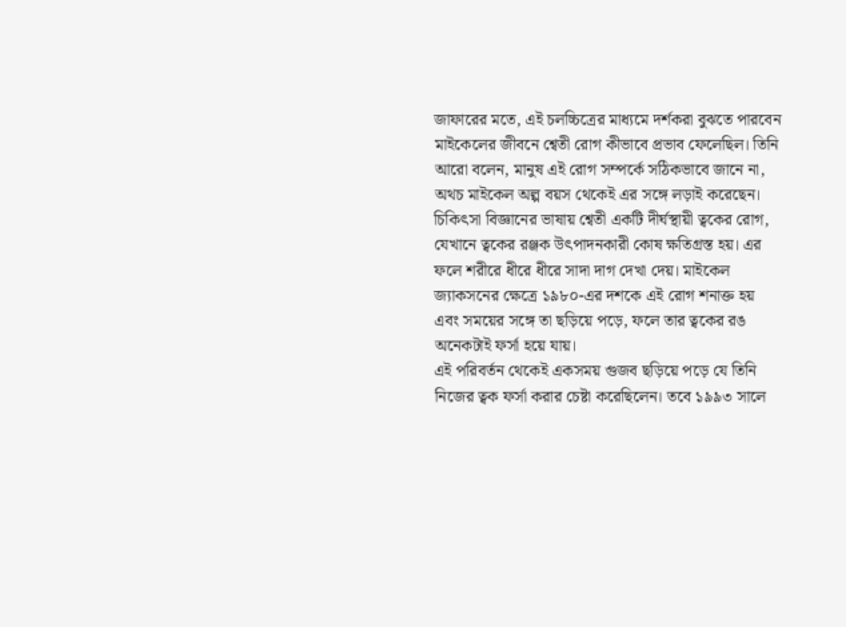জাফারের মতে, এই চলচ্চিত্রের মাধ্যমে দর্শকরা বুঝতে পারবেন মাইকেলের জীবনে শ্বেতী রোগ কীভাবে প্রভাব ফেলেছিল। তিনি আরো বলেন, মানুষ এই রোগ সম্পর্কে সঠিকভাবে জানে না, অথচ মাইকেল অল্প বয়স থেকেই এর সঙ্গে লড়াই করেছেন।
চিকিৎসা বিজ্ঞানের ভাষায় শ্বেতী একটি দীর্ঘস্থায়ী ত্বকের রোগ, যেখানে ত্বকের রঞ্জক উৎপাদনকারী কোষ ক্ষতিগ্রস্ত হয়। এর ফলে শরীরে ধীরে ধীরে সাদা দাগ দেখা দেয়। মাইকেল জ্যাকসনের ক্ষেত্রে ১৯৮০-এর দশকে এই রোগ শনাক্ত হয় এবং সময়ের সঙ্গে তা ছড়িয়ে পড়ে, ফলে তার ত্বকের রঙ অনেকটাই ফর্সা হয়ে যায়।
এই পরিবর্তন থেকেই একসময় গুজব ছড়িয়ে পড়ে যে তিনি নিজের ত্বক ফর্সা করার চেষ্টা করেছিলেন। তবে ১৯৯৩ সালে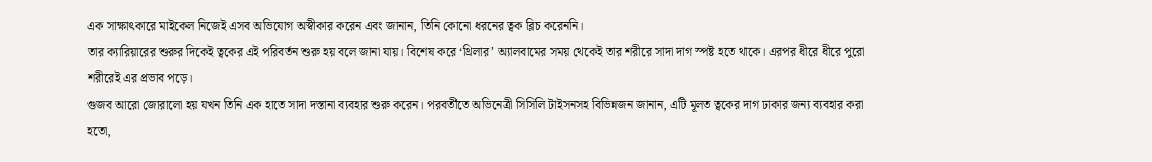এক সাক্ষাৎকারে মাইকেল নিজেই এসব অভিযোগ অস্বীকার করেন এবং জানান, তিনি কোনো ধরনের ত্বক ব্লিচ করেননি।
তার ক্যারিয়ারের শুরুর দিকেই ত্বকের এই পরিবর্তন শুরু হয় বলে জানা যায়। বিশেষ করে ‘থ্রিলার’ অ্যালবামের সময় থেকেই তার শরীরে সাদা দাগ স্পষ্ট হতে থাকে। এরপর ধীরে ধীরে পুরো শরীরেই এর প্রভাব পড়ে।
গুজব আরো জোরালো হয় যখন তিনি এক হাতে সাদা দস্তানা ব্যবহার শুরু করেন। পরবর্তীতে অভিনেত্রী সিসিলি টাইসনসহ বিভিন্নজন জানান, এটি মূলত ত্বকের দাগ ঢাকার জন্য ব্যবহার করা হতো,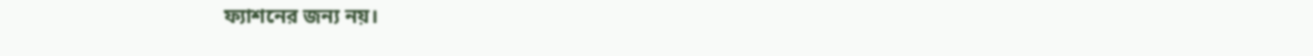ফ্যাশনের জন্য নয়।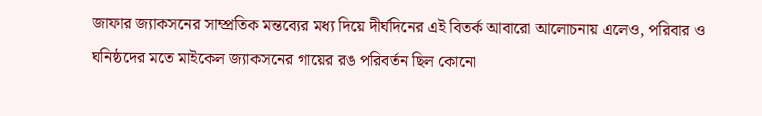জাফার জ্যাকসনের সাম্প্রতিক মন্তব্যের মধ্য দিয়ে দীর্ঘদিনের এই বিতর্ক আবারো আলোচনায় এলেও, পরিবার ও ঘনিষ্ঠদের মতে মাইকেল জ্যাকসনের গায়ের রঙ পরিবর্তন ছিল কোনো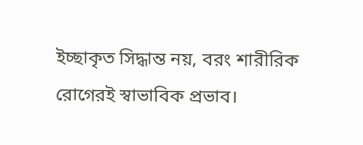ইচ্ছাকৃত সিদ্ধান্ত নয়, বরং শারীরিক রোগেরই স্বাভাবিক প্রভাব।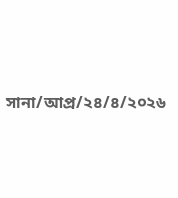সানা/আপ্র/২৪/৪/২০২৬